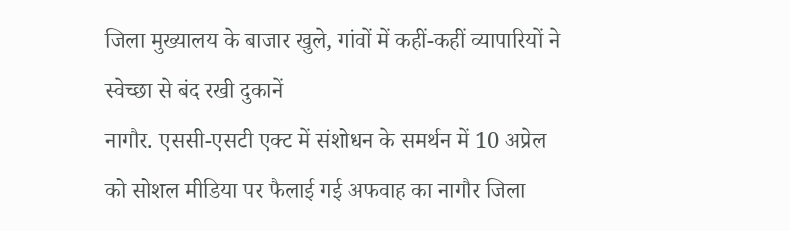जिला मुख्यालय के बाजार खुले, गांवों में कहीं-कहीं व्यापारियों ने स्वेच्छा से बंद रखी दुकानें
नागौर. एससी-एसटी एक्ट में संशोधन के समर्थन में 10 अप्रेल को सोशल मीडिया पर फैलाई गई अफवाह का नागौर जिला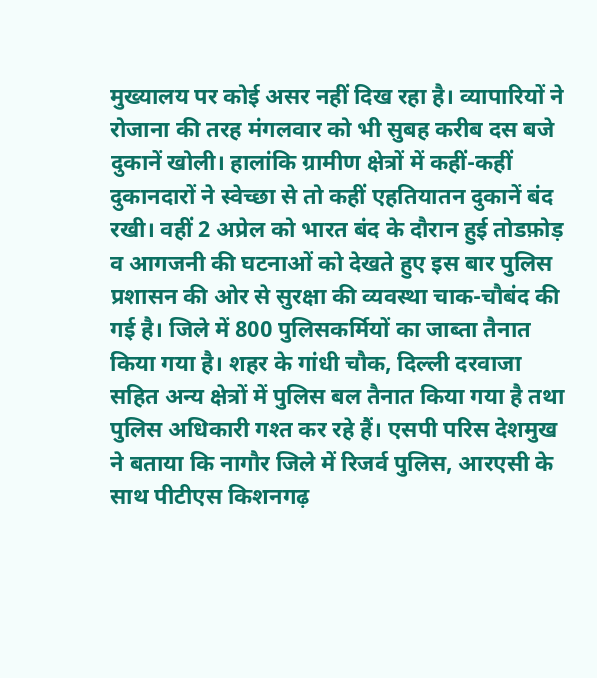मुख्यालय पर कोई असर नहीं दिख रहा है। व्यापारियों ने रोजाना की तरह मंगलवार को भी सुबह करीब दस बजे दुकानें खोली। हालांकि ग्रामीण क्षेत्रों में कहीं-कहीं दुकानदारों ने स्वेच्छा से तो कहीं एहतियातन दुकानें बंद रखी। वहीं 2 अप्रेल को भारत बंद के दौरान हुई तोडफ़ोड़ व आगजनी की घटनाओं को देखते हुए इस बार पुलिस प्रशासन की ओर से सुरक्षा की व्यवस्था चाक-चौबंद की गई है। जिले में 800 पुलिसकर्मियों का जाब्ता तैनात किया गया है। शहर के गांधी चौक, दिल्ली दरवाजा सहित अन्य क्षेत्रों में पुलिस बल तैनात किया गया है तथा पुलिस अधिकारी गश्त कर रहे हैं। एसपी परिस देशमुख ने बताया कि नागौर जिले में रिजर्व पुलिस, आरएसी के साथ पीटीएस किशनगढ़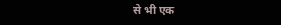से भी एक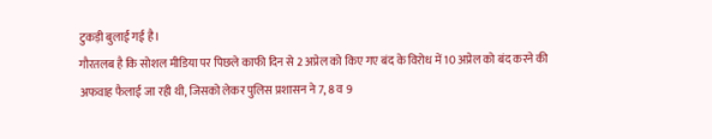टुकड़ी बुलाई गई है।
गौरतलब है कि सोशल मीडिया पर पिछले काफी दिन से 2 अप्रेल को किए गए बंद के विरोध में 10 अप्रेल को बंद करने की अफवाह फैलाई जा रही थी, जिसको लेकर पुलिस प्रशासन ने 7, 8 व 9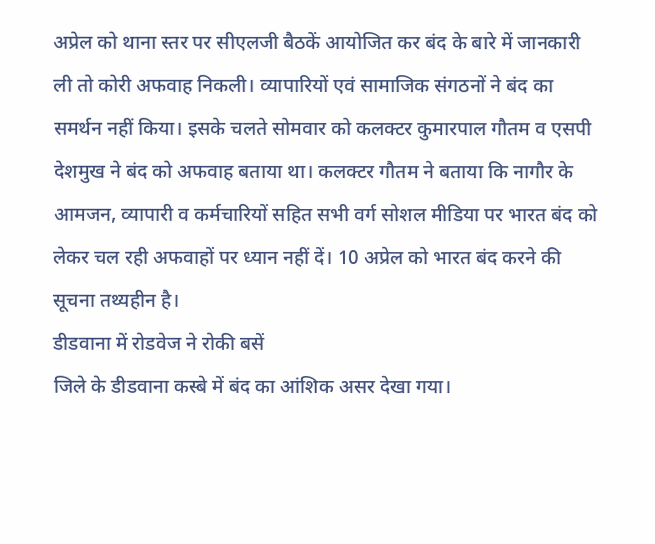अप्रेल को थाना स्तर पर सीएलजी बैठकें आयोजित कर बंद के बारे में जानकारी ली तो कोरी अफवाह निकली। व्यापारियों एवं सामाजिक संगठनों ने बंद का समर्थन नहीं किया। इसके चलते सोमवार को कलक्टर कुमारपाल गौतम व एसपी देशमुख ने बंद को अफवाह बताया था। कलक्टर गौतम ने बताया कि नागौर के आमजन, व्यापारी व कर्मचारियों सहित सभी वर्ग सोशल मीडिया पर भारत बंद को लेकर चल रही अफवाहों पर ध्यान नहीं दें। 10 अप्रेल को भारत बंद करने की सूचना तथ्यहीन है।
डीडवाना में रोडवेज ने रोकी बसें
जिले के डीडवाना कस्बे में बंद का आंशिक असर देखा गया।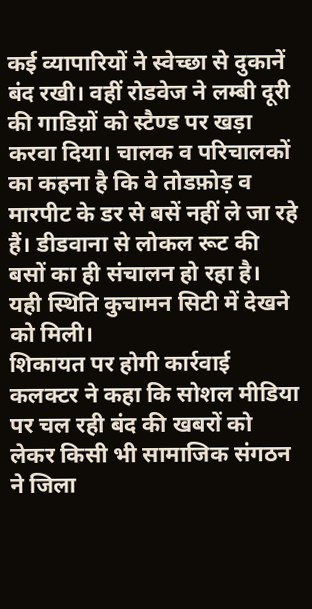कई व्यापारियों ने स्वेच्छा से दुकानें बंद रखी। वहीं रोडवेज ने लम्बी दूरी की गाडिय़ों को स्टैण्ड पर खड़ा करवा दिया। चालक व परिचालकों का कहना है कि वे तोडफ़ोड़ व मारपीट के डर से बसें नहीं ले जा रहे हैं। डीडवाना से लोकल रूट की बसों का ही संचालन हो रहा है। यही स्थिति कुचामन सिटी में देखने को मिली।
शिकायत पर होगी कार्रवाई
कलक्टर ने कहा कि सोशल मीडिया पर चल रही बंद की खबरों को लेकर किसी भी सामाजिक संगठन ने जिला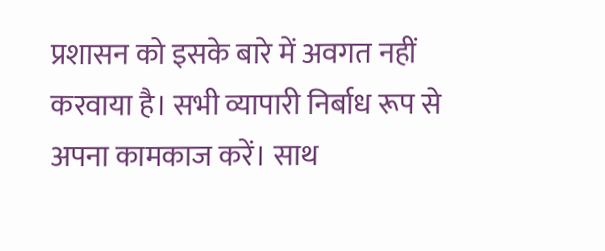प्रशासन को इसके बारे में अवगत नहीं करवाया है। सभी व्यापारी निर्बाध रूप से अपना कामकाज करें। साथ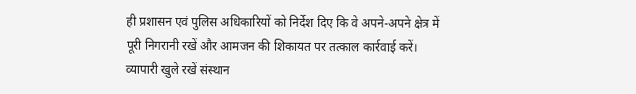ही प्रशासन एवं पुलिस अधिकारियों को निर्देश दिए कि वे अपने-अपने क्षेत्र में पूरी निगरानी रखें और आमजन की शिकायत पर तत्काल कार्रवाई करें।
व्यापारी खुले रखें संस्थान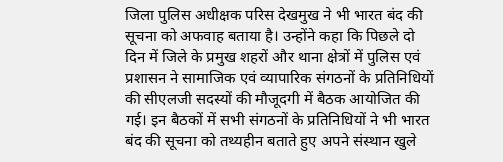जिला पुलिस अधीक्षक परिस देखमुख ने भी भारत बंद की सूचना को अफवाह बताया है। उन्होंने कहा कि पिछले दो दिन में जिले के प्रमुख शहरों और थाना क्षेत्रों में पुलिस एवं प्रशासन ने सामाजिक एवं व्यापारिक संगठनों के प्रतिनिधियों की सीएलजी सदस्यों की मौजूदगी में बैठक आयोजित की गई। इन बैठकों में सभी संगठनों के प्रतिनिधियों ने भी भारत बंद की सूचना को तथ्यहीन बताते हुए अपने संस्थान खुले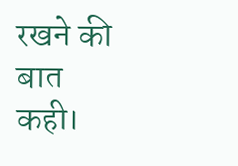रखने की बात कही।